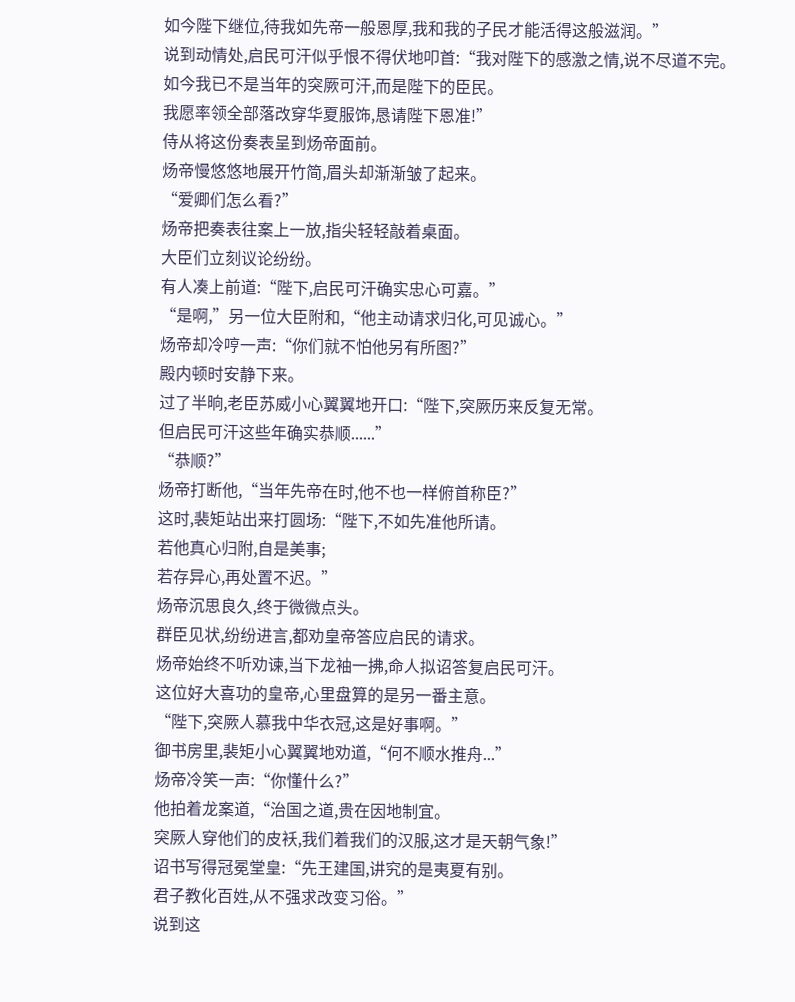如今陛下继位,待我如先帝一般恩厚,我和我的子民才能活得这般滋润。”
说到动情处,启民可汗似乎恨不得伏地叩首:“我对陛下的感激之情,说不尽道不完。
如今我已不是当年的突厥可汗,而是陛下的臣民。
我愿率领全部落改穿华夏服饰,恳请陛下恩准!”
侍从将这份奏表呈到炀帝面前。
炀帝慢悠悠地展开竹简,眉头却渐渐皱了起来。
“爱卿们怎么看?”
炀帝把奏表往案上一放,指尖轻轻敲着桌面。
大臣们立刻议论纷纷。
有人凑上前道:“陛下,启民可汗确实忠心可嘉。”
“是啊,”另一位大臣附和,“他主动请求归化,可见诚心。”
炀帝却冷哼一声:“你们就不怕他另有所图?”
殿内顿时安静下来。
过了半晌,老臣苏威小心翼翼地开口:“陛下,突厥历来反复无常。
但启民可汗这些年确实恭顺......”
“恭顺?”
炀帝打断他,“当年先帝在时,他不也一样俯首称臣?”
这时,裴矩站出来打圆场:“陛下,不如先准他所请。
若他真心归附,自是美事;
若存异心,再处置不迟。”
炀帝沉思良久,终于微微点头。
群臣见状,纷纷进言,都劝皇帝答应启民的请求。
炀帝始终不听劝谏,当下龙袖一拂,命人拟诏答复启民可汗。
这位好大喜功的皇帝,心里盘算的是另一番主意。
“陛下,突厥人慕我中华衣冠,这是好事啊。”
御书房里,裴矩小心翼翼地劝道,“何不顺水推舟...”
炀帝冷笑一声:“你懂什么?”
他拍着龙案道,“治国之道,贵在因地制宜。
突厥人穿他们的皮袄,我们着我们的汉服,这才是天朝气象!”
诏书写得冠冕堂皇:“先王建国,讲究的是夷夏有别。
君子教化百姓,从不强求改变习俗。”
说到这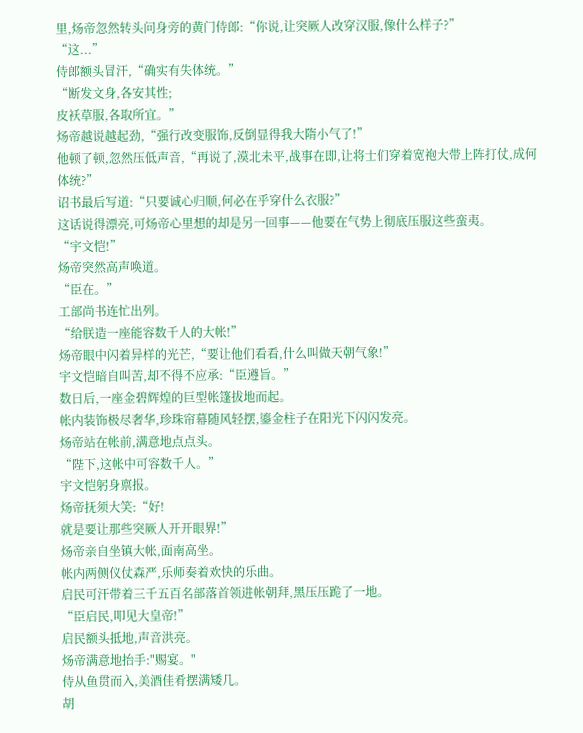里,炀帝忽然转头问身旁的黄门侍郎:“你说,让突厥人改穿汉服,像什么样子?”
“这...”
侍郎额头冒汗,“确实有失体统。”
“断发文身,各安其性;
皮袄草服,各取所宜。”
炀帝越说越起劲,“强行改变服饰,反倒显得我大隋小气了!”
他顿了顿,忽然压低声音,“再说了,漠北未平,战事在即,让将士们穿着宽袍大带上阵打仗,成何体统?”
诏书最后写道:“只要诚心归顺,何必在乎穿什么衣服?”
这话说得漂亮,可炀帝心里想的却是另一回事——他要在气势上彻底压服这些蛮夷。
“宇文恺!”
炀帝突然高声唤道。
“臣在。”
工部尚书连忙出列。
“给朕造一座能容数千人的大帐!”
炀帝眼中闪着异样的光芒,“要让他们看看,什么叫做天朝气象!”
宇文恺暗自叫苦,却不得不应承:“臣遵旨。”
数日后,一座金碧辉煌的巨型帐篷拔地而起。
帐内装饰极尽奢华,珍珠帘幕随风轻摆,鎏金柱子在阳光下闪闪发亮。
炀帝站在帐前,满意地点点头。
“陛下,这帐中可容数千人。”
宇文恺躬身禀报。
炀帝抚须大笑:“好!
就是要让那些突厥人开开眼界!”
炀帝亲自坐镇大帐,面南高坐。
帐内两侧仪仗森严,乐师奏着欢快的乐曲。
启民可汗带着三千五百名部落首领进帐朝拜,黑压压跪了一地。
“臣启民,叩见大皇帝!”
启民额头抵地,声音洪亮。
炀帝满意地抬手:"赐宴。"
侍从鱼贯而入,美酒佳肴摆满矮几。
胡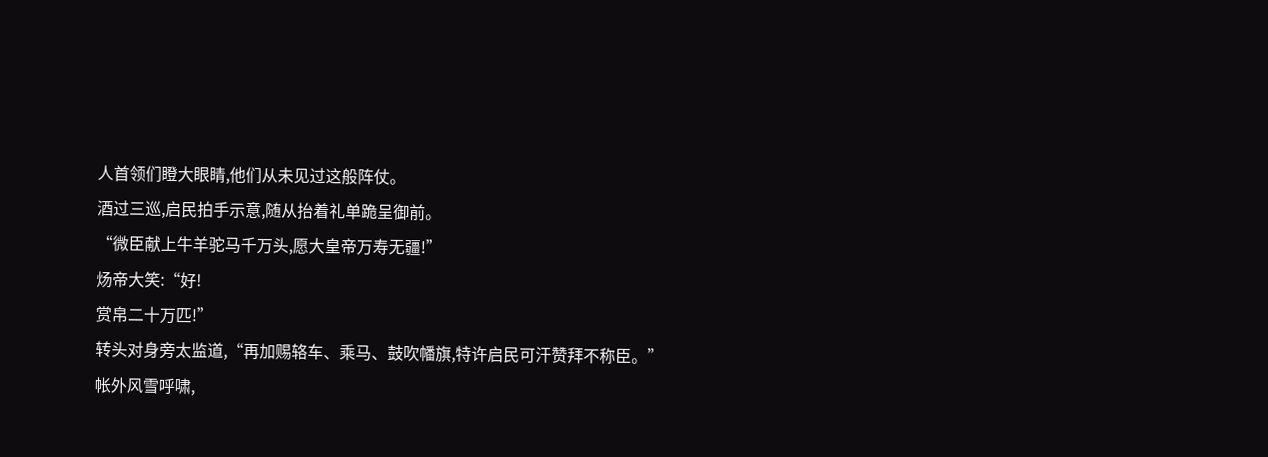人首领们瞪大眼睛,他们从未见过这般阵仗。
酒过三巡,启民拍手示意,随从抬着礼单跪呈御前。
“微臣献上牛羊驼马千万头,愿大皇帝万寿无疆!”
炀帝大笑:“好!
赏帛二十万匹!”
转头对身旁太监道,“再加赐辂车、乘马、鼓吹幡旗,特许启民可汗赞拜不称臣。”
帐外风雪呼啸,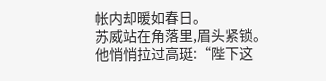帐内却暖如春日。
苏威站在角落里,眉头紧锁。
他悄悄拉过高珽:“陛下这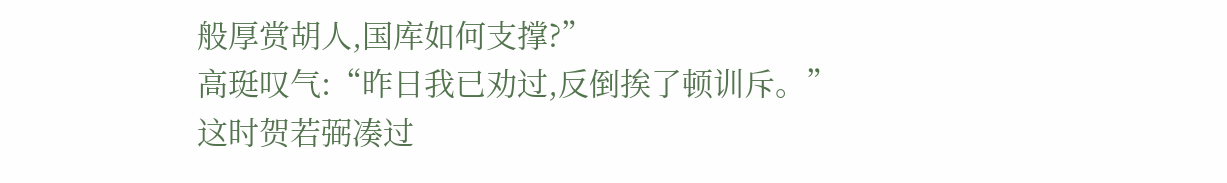般厚赏胡人,国库如何支撑?”
高珽叹气:“昨日我已劝过,反倒挨了顿训斥。”
这时贺若弼凑过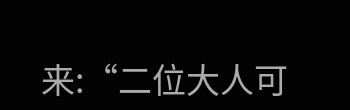来:“二位大人可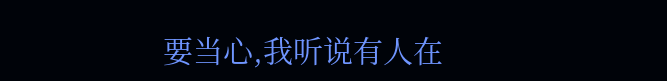要当心,我听说有人在